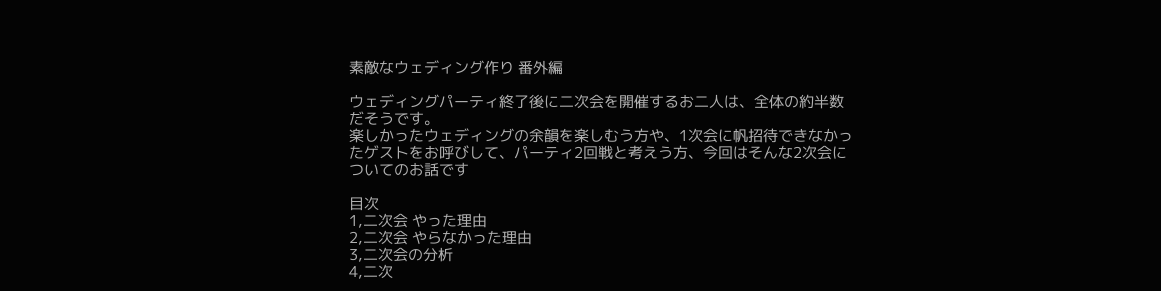素敵なウェディング作り 番外編

ウェディングパーティ終了後に二次会を開催するお二人は、全体の約半数だそうです。
楽しかったウェディングの余韻を楽しむう方や、1次会に帆招待できなかったゲストをお呼びして、パーティ2回戦と考えう方、今回はそんな2次会についてのお話です

目次
1,二次会 やった理由
2,二次会 やらなかった理由
3,二次会の分析
4,二次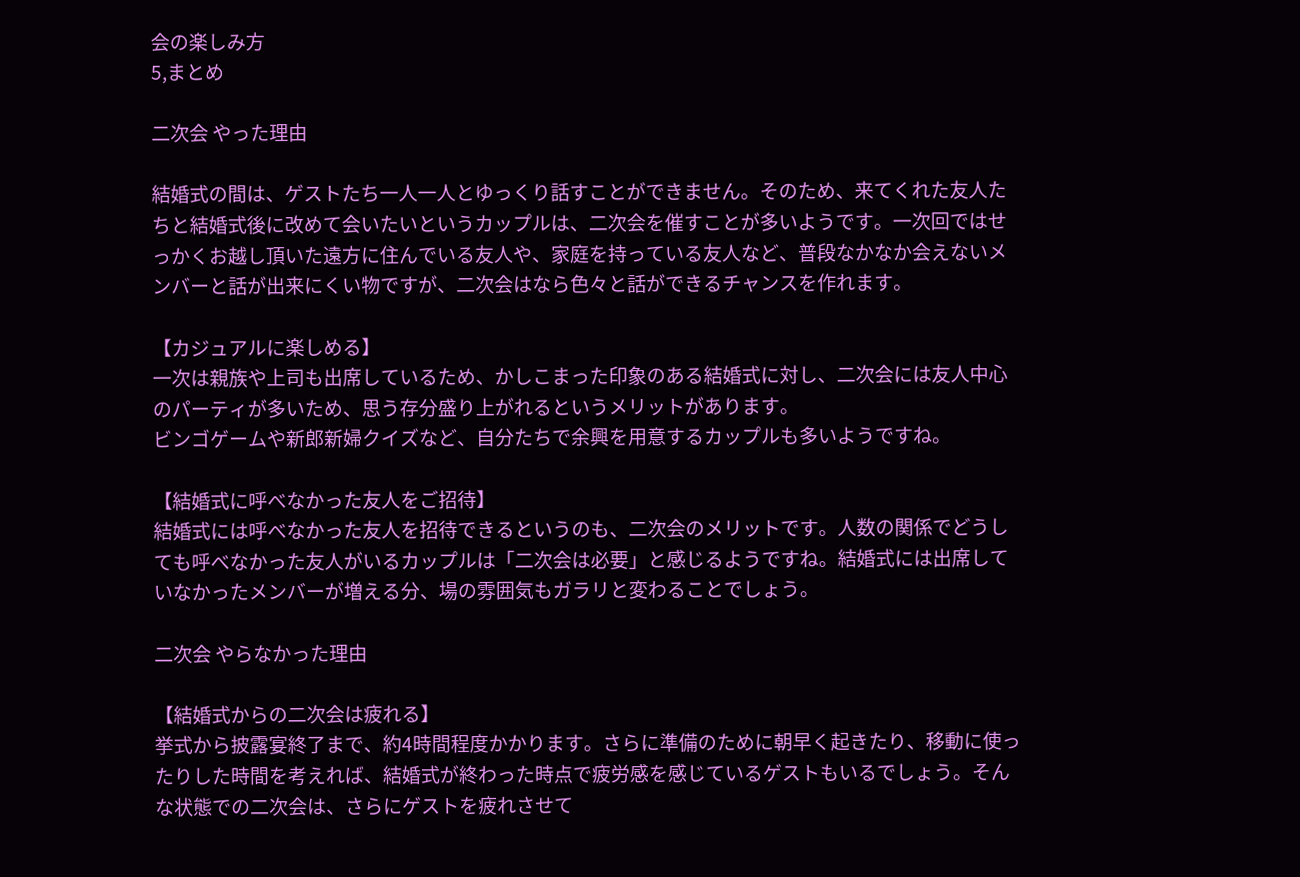会の楽しみ方
5,まとめ

二次会 やった理由

結婚式の間は、ゲストたち一人一人とゆっくり話すことができません。そのため、来てくれた友人たちと結婚式後に改めて会いたいというカップルは、二次会を催すことが多いようです。一次回ではせっかくお越し頂いた遠方に住んでいる友人や、家庭を持っている友人など、普段なかなか会えないメンバーと話が出来にくい物ですが、二次会はなら色々と話ができるチャンスを作れます。

【カジュアルに楽しめる】
一次は親族や上司も出席しているため、かしこまった印象のある結婚式に対し、二次会には友人中心のパーティが多いため、思う存分盛り上がれるというメリットがあります。
ビンゴゲームや新郎新婦クイズなど、自分たちで余興を用意するカップルも多いようですね。

【結婚式に呼べなかった友人をご招待】
結婚式には呼べなかった友人を招待できるというのも、二次会のメリットです。人数の関係でどうしても呼べなかった友人がいるカップルは「二次会は必要」と感じるようですね。結婚式には出席していなかったメンバーが増える分、場の雰囲気もガラリと変わることでしょう。

二次会 やらなかった理由

【結婚式からの二次会は疲れる】
挙式から披露宴終了まで、約4時間程度かかります。さらに準備のために朝早く起きたり、移動に使ったりした時間を考えれば、結婚式が終わった時点で疲労感を感じているゲストもいるでしょう。そんな状態での二次会は、さらにゲストを疲れさせて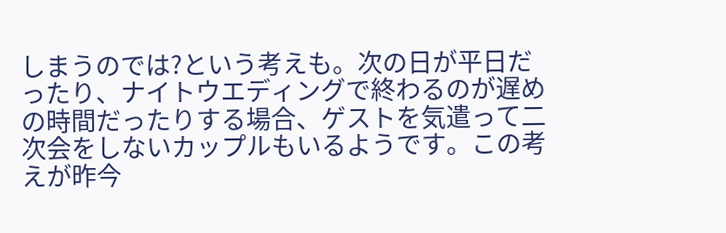しまうのでは?という考えも。次の日が平日だったり、ナイトウエディングで終わるのが遅めの時間だったりする場合、ゲストを気遣って二次会をしないカップルもいるようです。この考えが昨今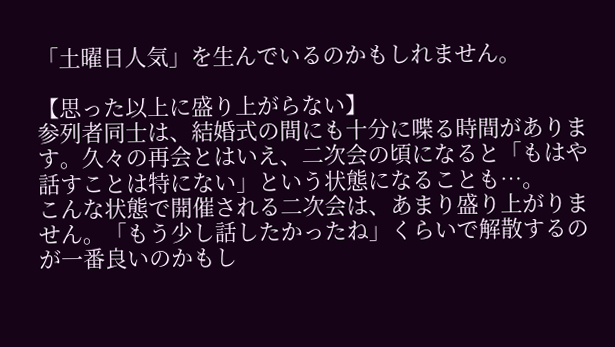「土曜日人気」を生んでいるのかもしれません。

【思った以上に盛り上がらない】
参列者同士は、結婚式の間にも十分に喋る時間があります。久々の再会とはいえ、二次会の頃になると「もはや話すことは特にない」という状態になることも…。
こんな状態で開催される二次会は、あまり盛り上がりません。「もう少し話したかったね」くらいで解散するのが一番良いのかもし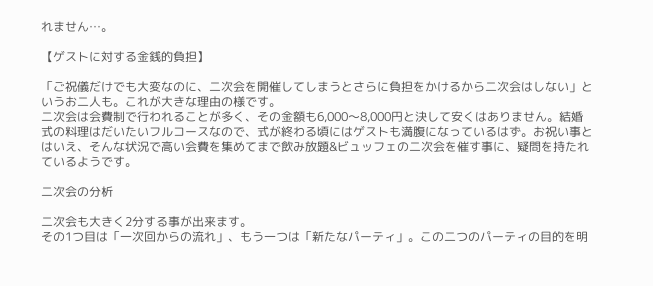れません…。

【ゲストに対する金銭的負担】

「ご祝儀だけでも大変なのに、二次会を開催してしまうとさらに負担をかけるから二次会はしない」というお二人も。これが大きな理由の様です。
二次会は会費制で行われることが多く、その金額も6,000〜8,000円と決して安くはありません。結婚式の料理はだいたいフルコースなので、式が終わる頃にはゲストも満腹になっているはず。お祝い事とはいえ、そんな状況で高い会費を集めてまで飲み放題&ビュッフェの二次会を催す事に、疑問を持たれているようです。

二次会の分析

二次会も大きく2分する事が出来ます。
その1つ目は「一次回からの流れ」、もう一つは「新たなパーティ」。この二つのパーティの目的を明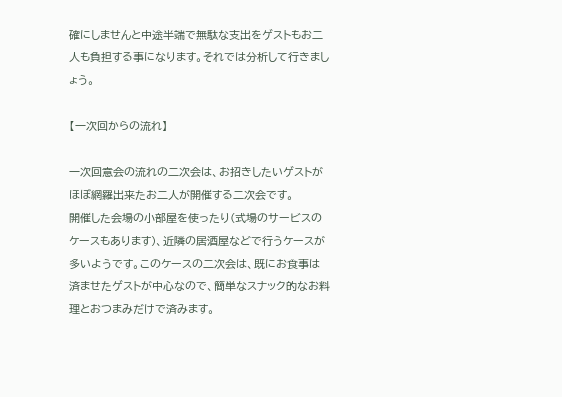確にしませんと中途半端で無駄な支出をゲストもお二人も負担する事になります。それでは分析して行きましょう。

【一次回からの流れ】

一次回意会の流れの二次会は、お招きしたいゲストがほぼ網羅出来たお二人が開催する二次会です。
開催した会場の小部屋を使ったり(式場のサービスのケースもあります)、近隣の居酒屋などで行うケースが多いようです。このケースの二次会は、既にお食事は済ませたゲストが中心なので、簡単なスナック的なお料理とおつまみだけで済みます。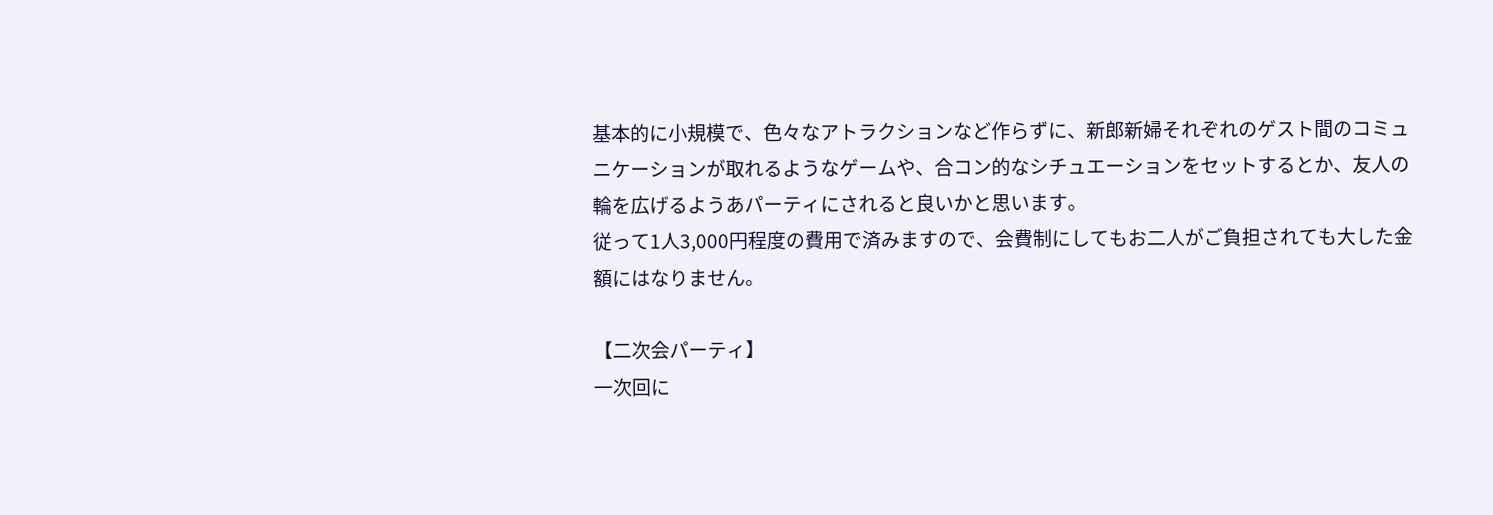基本的に小規模で、色々なアトラクションなど作らずに、新郎新婦それぞれのゲスト間のコミュニケーションが取れるようなゲームや、合コン的なシチュエーションをセットするとか、友人の輪を広げるようあパーティにされると良いかと思います。
従って1人3,000円程度の費用で済みますので、会費制にしてもお二人がご負担されても大した金額にはなりません。

【二次会パーティ】
一次回に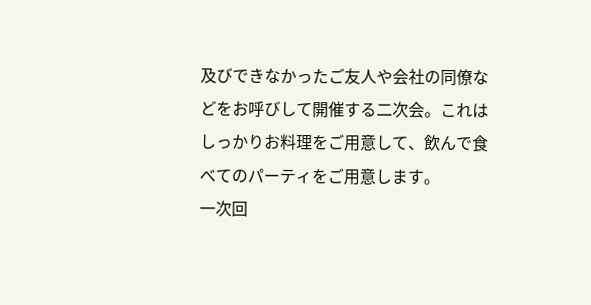及びできなかったご友人や会社の同僚などをお呼びして開催する二次会。これはしっかりお料理をご用意して、飲んで食べてのパーティをご用意します。
一次回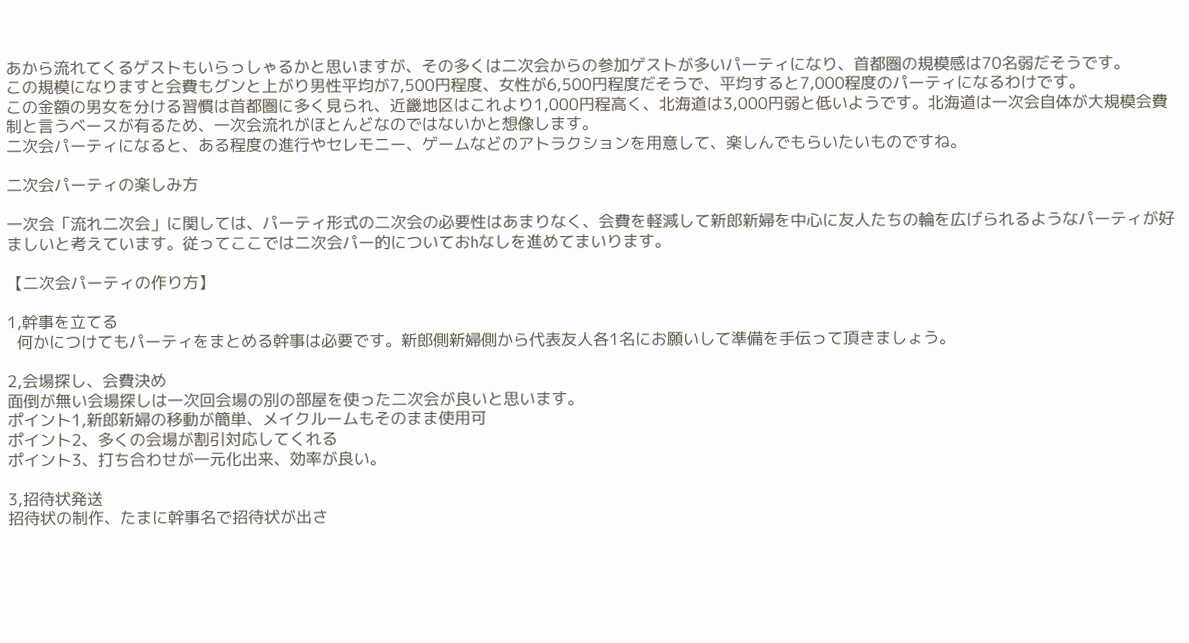あから流れてくるゲストもいらっしゃるかと思いますが、その多くは二次会からの参加ゲストが多いパーティになり、首都圏の規模感は70名弱だそうです。
この規模になりますと会費もグンと上がり男性平均が7,500円程度、女性が6,500円程度だそうで、平均すると7,000程度のパーティになるわけです。
この金額の男女を分ける習慣は首都圏に多く見られ、近畿地区はこれより1,000円程高く、北海道は3,000円弱と低いようです。北海道は一次会自体が大規模会費制と言うベースが有るため、一次会流れがほとんどなのではないかと想像します。
二次会パーティになると、ある程度の進行やセレモニー、ゲームなどのアトラクションを用意して、楽しんでもらいたいものですね。

二次会パーティの楽しみ方

一次会「流れ二次会」に関しては、パーティ形式の二次会の必要性はあまりなく、会費を軽減して新郎新婦を中心に友人たちの輪を広げられるようなパーティが好ましいと考えています。従ってここでは二次会パー的についておhなしを進めてまいります。

【二次会パーティの作り方】

1,幹事を立てる
  何かにつけてもパーティをまとめる幹事は必要です。新郎側新婦側から代表友人各1名にお願いして準備を手伝って頂きましょう。

2,会場探し、会費決め
面倒が無い会場探しは一次回会場の別の部屋を使った二次会が良いと思います。
ポイント1,新郎新婦の移動が簡単、メイクルームもそのまま使用可
ポイント2、多くの会場が割引対応してくれる
ポイント3、打ち合わせが一元化出来、効率が良い。

3,招待状発送
招待状の制作、たまに幹事名で招待状が出さ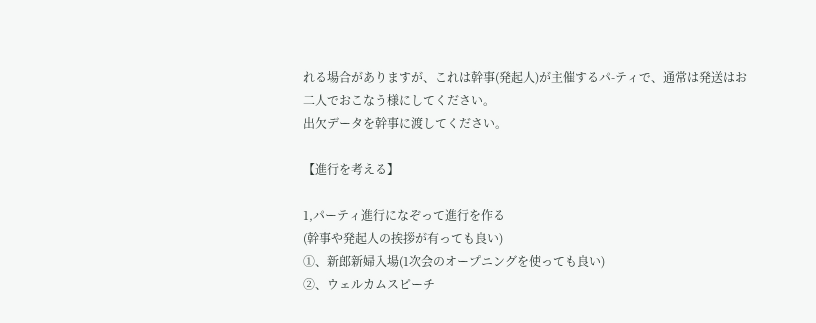れる場合がありますが、これは幹事(発起人)が主催するパ-ティで、通常は発送はお二人でおこなう様にしてください。
出欠データを幹事に渡してください。

【進行を考える】

1,パーティ進行になぞって進行を作る
(幹事や発起人の挨拶が有っても良い)
①、新郎新婦入場(1次会のオープニングを使っても良い)
②、ウェルカムスピーチ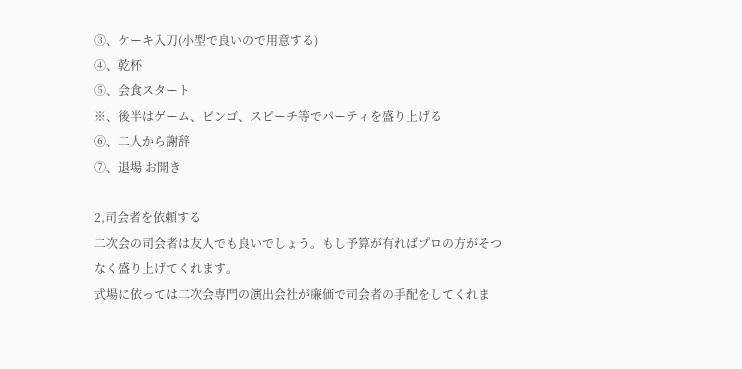③、ケーキ入刀(小型で良いので用意する)
④、乾杯
⑤、会食スタート
※、後半はゲーム、ビンゴ、スピーチ等でパーティを盛り上げる
⑥、二人から謝辞
⑦、退場 お開き

2,司会者を依頼する
二次会の司会者は友人でも良いでしょう。もし予算が有ればプロの方がそつなく盛り上げてくれます。
式場に依っては二次会専門の演出会社が廉価で司会者の手配をしてくれま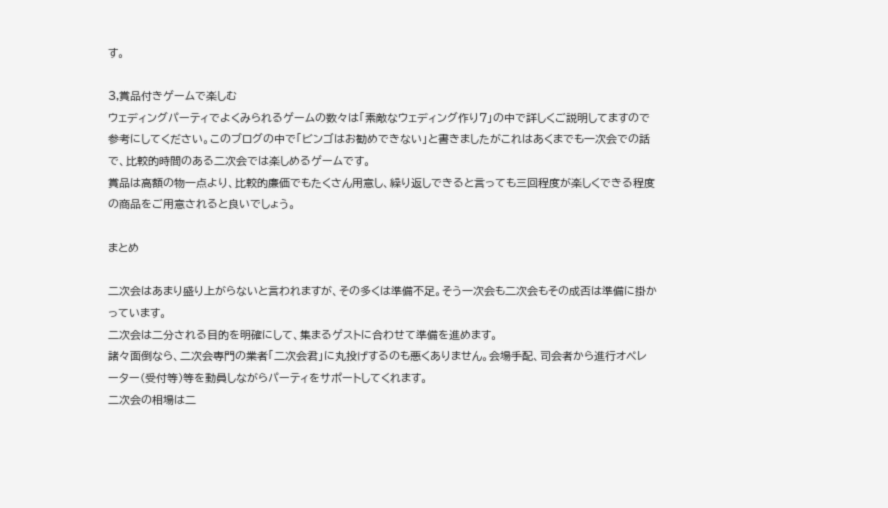す。

3,賞品付きゲームで楽しむ
ウェディングパーティでよくみられるゲームの数々は「素敵なウェディング作り7」の中で詳しくご説明してますので参考にしてください。このブログの中で「ビンゴはお勧めできない」と書きましたがこれはあくまでも一次会での話で、比較的時間のある二次会では楽しめるゲームです。
賞品は高額の物一点より、比較的廉価でもたくさん用意し、繰り返しできると言っても三回程度が楽しくできる程度の商品をご用意されると良いでしょう。

まとめ

二次会はあまり盛り上がらないと言われますが、その多くは準備不足。そう一次会も二次会もその成否は準備に掛かっています。
二次会は二分される目的を明確にして、集まるゲストに合わせて準備を進めます。
諸々面倒なら、二次会専門の業者「二次会君」に丸投げするのも悪くありません。会場手配、司会者から進行オペレーター(受付等)等を動員しながらパーティをサポートしてくれます。
二次会の相場は二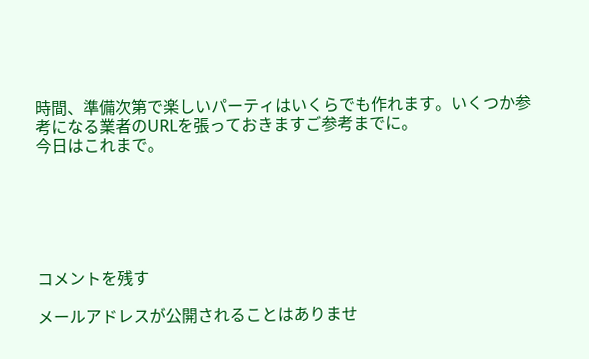時間、準備次第で楽しいパーティはいくらでも作れます。いくつか参考になる業者のURLを張っておきますご参考までに。
今日はこれまで。






コメントを残す

メールアドレスが公開されることはありませ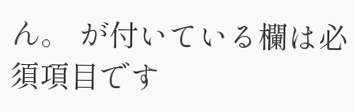ん。 が付いている欄は必須項目です